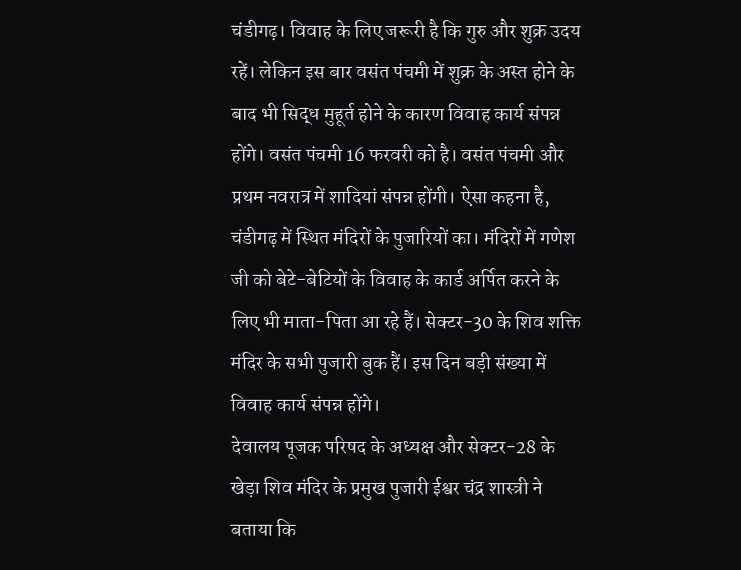चंडीगढ़। विवाह के लिए जरूरी है कि गुरु और शुक्र उदय रहें। लेकिन इस बार वसंत पंचमी में शुक्र के अस्त होने के बाद भी सिद्ध मुहूर्त होने के कारण विवाह कार्य संपन्न होंगे। वसंत पंचमी 16 फरवरी को है। वसंत पंचमी और प्रथम नवरात्र में शादियां संपन्न होंगी। ऐसा कहना है, चंडीगढ़ में स्थित मंदिरों के पुजारियों का। मंदिरों में गणेश जी को बेटे-बेटियों के विवाह के कार्ड अर्पित करने के लिए भी माता-पिता आ रहे हैं। सेक्टर-30 के शिव शक्ति मंदिर के सभी पुजारी बुक हैं। इस दिन बड़ी संख्या में विवाह कार्य संपन्न होंगे।
देवालय पूजक परिषद के अध्यक्ष और सेक्टर-28 के खेड़ा शिव मंदिर के प्रमुख पुजारी ईश्वर चंद्र शास्त्री ने बताया कि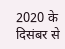2020 के दिसंबर से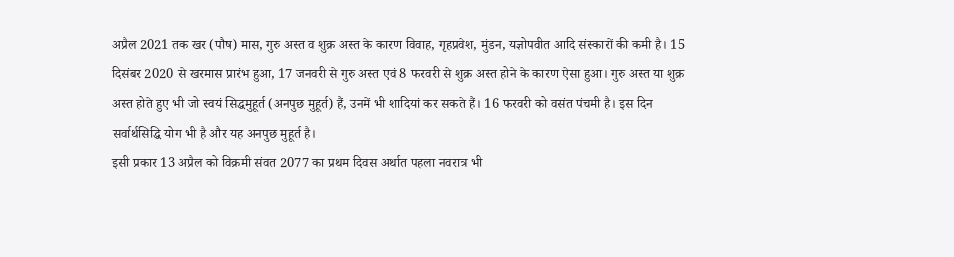अप्रैल 2021 तक खर (पौष) मास, गुरु अस्त व शुक्र अस्त के कारण विवाह, गृहप्रवेश, मुंडन, यज्ञोपवीत आदि संस्कारों की कमी है। 15 दिसंबर 2020 से खरमास प्रारंभ हुआ, 17 जनवरी से गुरु अस्त एवं 8 फरवरी से शुक्र अस्त होने के कारण ऐसा हुआ। गुरु अस्त या शुक्र अस्त होते हुए भी जो स्वयं सिद्धमुहूर्त (अनपुछ मुहूर्त) हैं, उनमें भी शादियां कर सकते हैं। 16 फरवरी को वसंत पंचमी है। इस दिन सर्वार्थसिद्धि योग भी है और यह अनपुछ मुहूर्त है।
इसी प्रकार 13 अप्रैल को विक्रमी संवत 2077 का प्रथम दिवस अर्थात पहला नवरात्र भी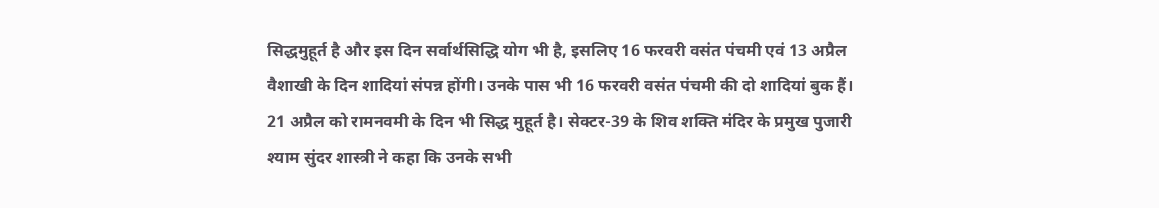सिद्धमुहूर्त है और इस दिन सर्वार्थसिद्धि योग भी है, इसलिए 16 फरवरी वसंत पंचमी एवं 13 अप्रैल वैशाखी के दिन शादियां संपन्न होंगी। उनके पास भी 16 फरवरी वसंत पंचमी की दो शादियां बुक हैं। 21 अप्रैल को रामनवमी के दिन भी सिद्ध मुहूर्त है। सेक्टर-39 के शिव शक्ति मंदिर के प्रमुख पुजारी श्याम सुंदर शास्त्री ने कहा कि उनके सभी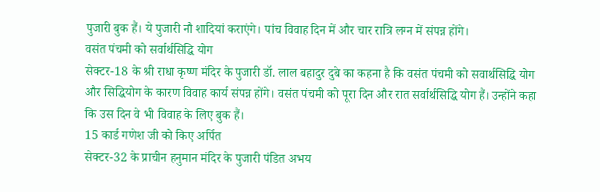पुजारी बुक हैं। ये पुजारी नौ शादियां कराएंगे। पांच विवाह दिन में और चार रात्रि लग्न में संपन्न होंगे।
वसंत पंचमी को सर्वार्थसिद्धि योग
सेक्टर-18 के श्री राधा कृष्ण मंदिर के पुजारी डॉ. लाल बहादुर दुबे का कहना है कि वसंत पंचमी को सवार्थसिद्धि योग और सिद्धियोग के कारण विवाह कार्य संपन्न होंगे। वसंत पंचमी को पूरा दिन और रात सर्वार्थसिद्धि योग हैं। उन्होंने कहा कि उस दिन वे भी विवाह के लिए बुक हैं।
15 कार्ड गणेश जी को किए अर्पित
सेक्टर-32 के प्राचीन हनुमान मंदिर के पुजारी पंडित अभय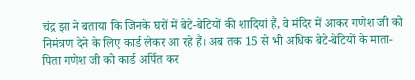चंद्र झा ने बताया कि जिनके घरों में बेटे-बेटियों की शादियां हैं, वे मंदिर में आकर गणेश जी को निमंत्रण देने के लिए कार्ड लेकर आ रहे हैं। अब तक 15 से भी अधिक बेटे-बेटियों के माता-पिता गणेश जी को कार्ड अर्पित कर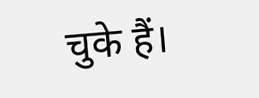चुके हैं।